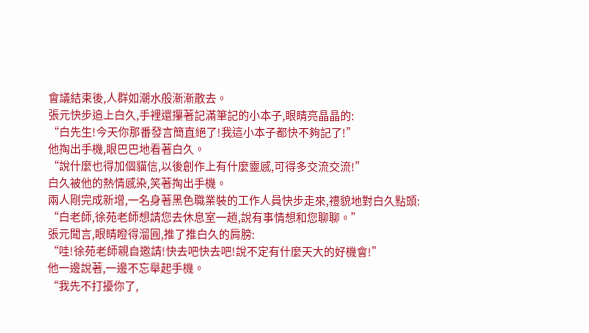會議結束後,人群如潮水般漸漸散去。
張元快步追上白久,手裡還攥著記滿筆記的小本子,眼睛亮晶晶的:
“白先生!今天你那番發言簡直絕了!我這小本子都快不夠記了!”
他掏出手機,眼巴巴地看著白久。
“說什麼也得加個貓信,以後創作上有什麼靈感,可得多交流交流!”
白久被他的熱情感染,笑著掏出手機。
兩人剛完成新增,一名身著黑色職業裝的工作人員快步走來,禮貌地對白久點頭:
“白老師,徐苑老師想請您去休息室一趟,說有事情想和您聊聊。”
張元聞言,眼睛瞪得溜圓,推了推白久的肩膀:
“哇!徐苑老師親自邀請!快去吧快去吧!說不定有什麼天大的好機會!”
他一邊說著,一邊不忘舉起手機。
“我先不打擾你了,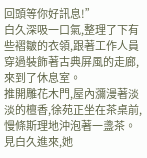回頭等你好訊息!”
白久深吸一口氣,整理了下有些褶皺的衣領,跟著工作人員穿過裝飾著古典屏風的走廊,來到了休息室。
推開雕花木門,屋內瀰漫著淡淡的檀香,徐苑正坐在茶桌前,慢條斯理地沖泡著一盞茶。
見白久進來,她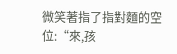微笑著指了指對麵的空位:“來,孩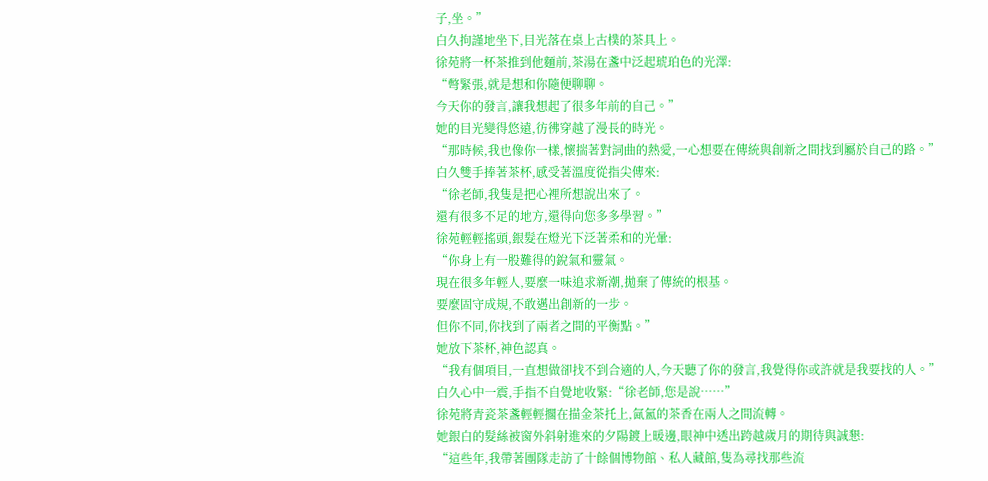子,坐。”
白久拘謹地坐下,目光落在桌上古樸的茶具上。
徐苑將一杯茶推到他麵前,茶湯在盞中泛起琥珀色的光澤:
“彆緊張,就是想和你隨便聊聊。
今天你的發言,讓我想起了很多年前的自己。”
她的目光變得悠遠,彷彿穿越了漫長的時光。
“那時候,我也像你一樣,懷揣著對詞曲的熱愛,一心想要在傳統與創新之間找到屬於自己的路。”
白久雙手捧著茶杯,感受著溫度從指尖傳來:
“徐老師,我隻是把心裡所想說出來了。
還有很多不足的地方,還得向您多多學習。”
徐苑輕輕搖頭,銀髮在燈光下泛著柔和的光暈:
“你身上有一股難得的銳氣和靈氣。
現在很多年輕人,要麼一味追求新潮,拋棄了傳統的根基。
要麼固守成規,不敢邁出創新的一步。
但你不同,你找到了兩者之間的平衡點。”
她放下茶杯,神色認真。
“我有個項目,一直想做卻找不到合適的人,今天聽了你的發言,我覺得你或許就是我要找的人。”
白久心中一震,手指不自覺地收緊:“徐老師,您是說……”
徐苑將青瓷茶盞輕輕擱在描金茶托上,氤氳的茶香在兩人之間流轉。
她銀白的髮絲被窗外斜射進來的夕陽鍍上暖邊,眼神中透出跨越歲月的期待與誠懇:
“這些年,我帶著團隊走訪了十餘個博物館、私人藏館,隻為尋找那些流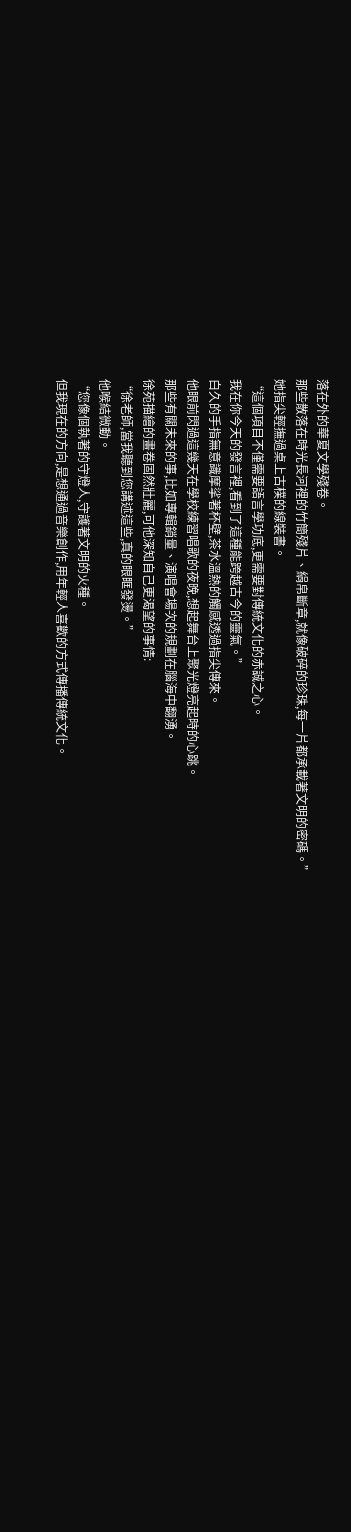落在外的華夏文學殘卷。
那些散落在時光長河裡的竹簡殘片、絹帛斷章,就像破碎的珍珠,每一片都承載著文明的密碼。”
她指尖輕撫過桌上古樸的線裝書。
“這個項目不僅需要語言學功底,更需要對傳統文化的赤誠之心。
我在你今天的發言裡,看到了這種能跨越古今的靈氣。”
白久的手指無意識摩挲著杯壁,茶水溫熱的觸感透過指尖傳來。
他眼前閃過這幾天在學校練習唱歌的夜晚,想起舞台上聚光燈亮起時的心跳。
那些有關未來的事,比如專輯銷量、演唱會場次的規劃在腦海中翻湧。
徐苑描繪的畫卷固然壯麗,可他深知自己更渴望的事情:
“徐老師,當我聽到您講述這些,真的眼眶發燙。”
他喉結微動。
“您像個執著的守燈人,守護著文明的火種。
但我現在的方向,是想通過音樂創作,用年輕人喜歡的方式傳播傳統文化。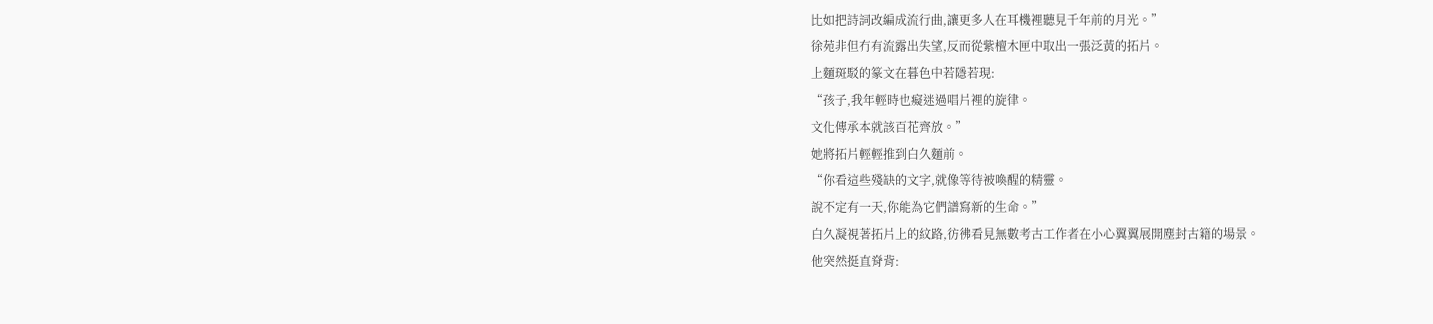比如把詩詞改編成流行曲,讓更多人在耳機裡聽見千年前的月光。”
徐苑非但冇有流露出失望,反而從紫檀木匣中取出一張泛黃的拓片。
上麵斑駁的篆文在暮色中若隱若現:
“孩子,我年輕時也癡迷過唱片裡的旋律。
文化傳承本就該百花齊放。”
她將拓片輕輕推到白久麵前。
“你看這些殘缺的文字,就像等待被喚醒的精靈。
說不定有一天,你能為它們譜寫新的生命。”
白久凝視著拓片上的紋路,彷彿看見無數考古工作者在小心翼翼展開塵封古籍的場景。
他突然挺直脊背: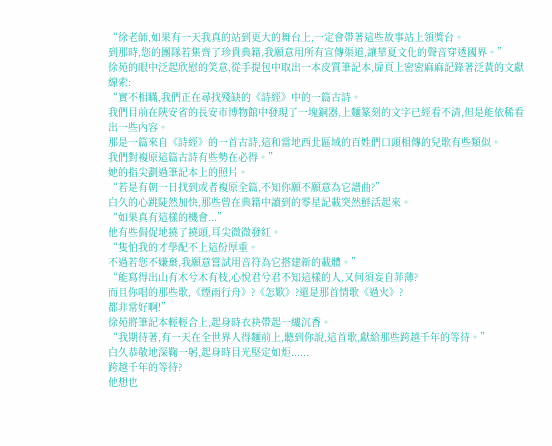“徐老師,如果有一天我真的站到更大的舞台上,一定會帶著這些故事站上領獎台。
到那時,您的團隊若集齊了珍貴典籍,我願意用所有宣傳渠道,讓華夏文化的聲音穿透國界。”
徐苑的眼中泛起欣慰的笑意,從手提包中取出一本皮質筆記本,扉頁上密密麻麻記錄著泛黃的文獻線索:
“實不相瞞,我們正在尋找殘缺的《詩經》中的一篇古詩。
我們目前在陝安省的長安市博物館中發現了一塊銅器,上麵篆刻的文字已經看不清,但是能依稀看出一些內容。
那是一篇來自《詩經》的一首古詩,這和當地西北區域的百姓們口頭相傳的兒歌有些類似。
我們對複原這篇古詩有些勢在必得。”
她的指尖劃過筆記本上的照片。
“若是有朝一日找到或者複原全篇,不知你願不願意為它譜曲?”
白久的心跳陡然加快,那些曾在典籍中讀到的零星記載突然鮮活起來。
“如果真有這樣的機會...”
他有些侷促地撓了撓頭,耳尖微微發紅。
“隻怕我的才學配不上這份厚重。
不過若您不嫌棄,我願意嘗試用音符為它搭建新的載體。”
“能寫得出山有木兮木有枝,心悅君兮君不知這樣的人,又何須妄自菲薄?
而且你唱的那些歌,《煙雨行舟》?《怎歎》?還是那首情歌《過火》?
都非常好啊!”
徐苑將筆記本輕輕合上,起身時衣袂帶起一縷沉香。
“我期待著,有一天在全世界人得麵前上,聽到你說,這首歌,獻給那些跨越千年的等待。”
白久恭敬地深鞠一躬,起身時目光堅定如炬......
跨越千年的等待?
他想也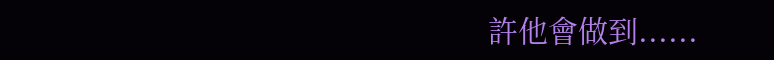許他會做到......